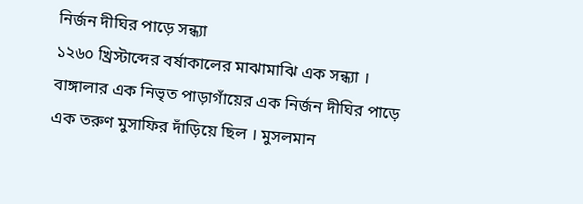নির্জন দীঘির পাড়ে সন্ধ্যা
১২৬০ খ্রিস্টাব্দের বর্ষাকালের মাঝামাঝি এক সন্ধ্যা ।
বাঙ্গালার এক নিভৃত পাড়াগাঁয়ের এক নির্জন দীঘির পাড়ে এক তরুণ মুসাফির দাঁড়িয়ে ছিল । মুসলমান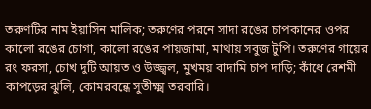তরুণটির নাম ইয়াসিন মালিক; তরুণের পরনে সাদা রঙের চাপকানের ওপর কালো রঙের চোগা, কালো রঙের পায়জামা, মাথায় সবুজ টুপি। তরুণের গায়ের রং ফরসা, চোখ দুটি আয়ত ও উজ্জ্বল, মুখময় বাদামি চাপ দাড়ি; কাঁধে রেশমী কাপড়ের ঝুলি, কোমরবন্ধে সুতীক্ষ্ম তরবারি।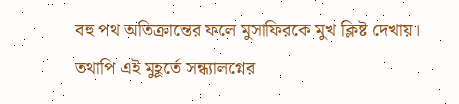বহু পথ অতিক্রান্তের ফলে মুসাফিরকে মুখ ক্লিষ্ট দেখায়। তথাপি এই মুহূর্তে সন্ধ্যালগ্নের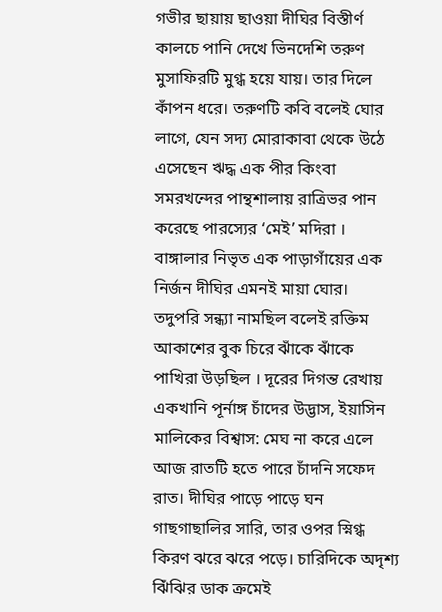গভীর ছায়ায় ছাওয়া দীঘির বিস্তীর্ণ কালচে পানি দেখে ভিনদেশি তরুণ মুসাফিরটি মুগ্ধ হয়ে যায়। তার দিলে কাঁপন ধরে। তরুণটি কবি বলেই ঘোর লাগে, যেন সদ্য মোরাকাবা থেকে উঠে এসেছেন ঋদ্ধ এক পীর কিংবা সমরখন্দের পান্থশালায় রাত্রিভর পান করেছে পারস্যের ‘মেই’ মদিরা ।
বাঙ্গালার নিভৃত এক পাড়াগাঁয়ের এক নির্জন দীঘির এমনই মায়া ঘোর।
তদুপরি সন্ধ্যা নামছিল বলেই রক্তিম আকাশের বুক চিরে ঝাঁকে ঝাঁকে পাখিরা উড়ছিল । দূরের দিগন্ত রেখায় একখানি পূর্নাঙ্গ চাঁদের উদ্ভাস, ইয়াসিন মালিকের বিশ্বাস: মেঘ না করে এলে আজ রাতটি হতে পারে চাঁদনি সফেদ রাত। দীঘির পাড়ে পাড়ে ঘন গাছগাছালির সারি, তার ওপর স্নিগ্ধ কিরণ ঝরে ঝরে পড়ে। চারিদিকে অদৃশ্য ঝিঁঝির ডাক ক্রমেই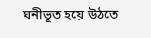ঘনীভূত হয়ে উঠতে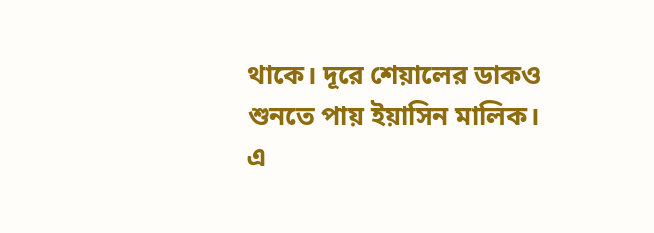থাকে। দূরে শেয়ালের ডাকও শুনতে পায় ইয়াসিন মালিক।
এ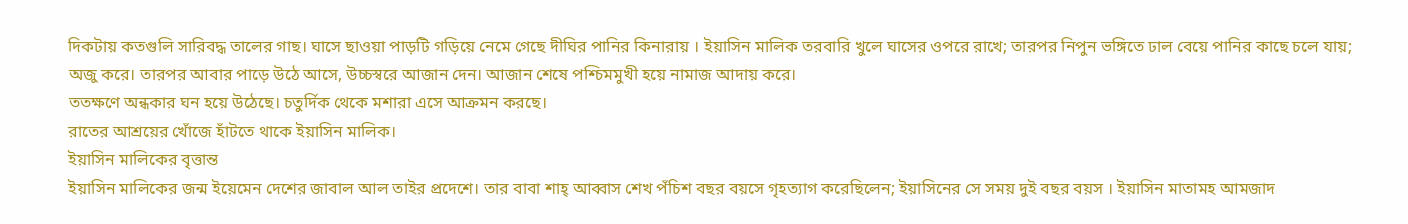দিকটায় কতগুলি সারিবদ্ধ তালের গাছ। ঘাসে ছাওয়া পাড়টি গড়িয়ে নেমে গেছে দীঘির পানির কিনারায় । ইয়াসিন মালিক তরবারি খুলে ঘাসের ওপরে রাখে; তারপর নিপুন ভঙ্গিতে ঢাল বেয়ে পানির কাছে চলে যায়; অজু করে। তারপর আবার পাড়ে উঠে আসে, উচ্চস্বরে আজান দেন। আজান শেষে পশ্চিমমুখী হয়ে নামাজ আদায় করে।
ততক্ষণে অন্ধকার ঘন হয়ে উঠেছে। চতুর্দিক থেকে মশারা এসে আক্রমন করছে।
রাতের আশ্রয়ের খোঁজে হাঁটতে থাকে ইয়াসিন মালিক।
ইয়াসিন মালিকের বৃত্তান্ত
ইয়াসিন মালিকের জন্ম ইয়েমেন দেশের জাবাল আল তাইর প্রদেশে। তার বাবা শাহ্ আব্বাস শেখ পঁচিশ বছর বয়সে গৃহত্যাগ করেছিলেন; ইয়াসিনের সে সময় দুই বছর বয়স । ইয়াসিন মাতামহ আমজাদ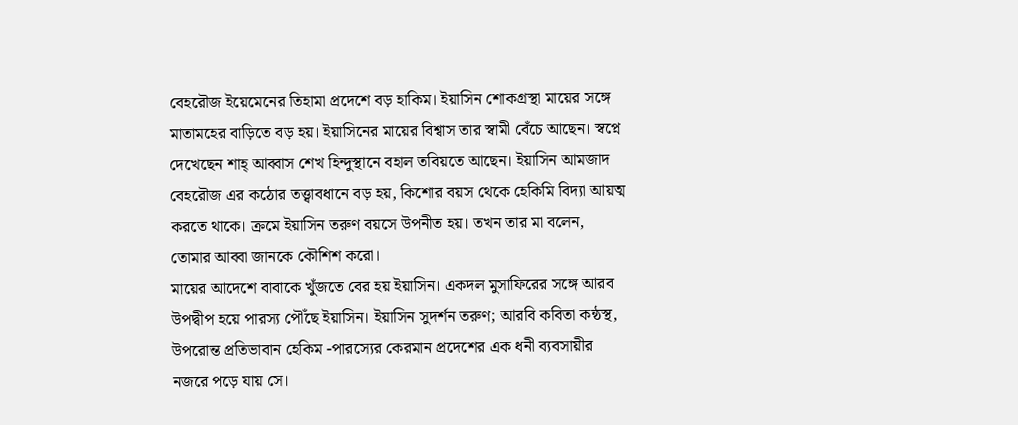বেহরৌজ ইয়েমেনের তিহামা প্রদেশে বড় হাকিম। ইয়াসিন শোকগ্রস্থা মায়ের সঙ্গে মাতামহের বাড়িতে বড় হয়। ইয়াসিনের মায়ের বিশ্বাস তার স্বামী বেঁচে আছেন। স্বপ্নে দেখেছেন শাহ্ আব্বাস শেখ হিন্দুস্থানে বহাল তবিয়তে আছেন। ইয়াসিন আমজাদ বেহরৌজ এর কঠোর তত্ত্বাবধানে বড় হয়, কিশোর বয়স থেকে হেকিমি বিদ্যা আয়ত্ম করতে থাকে। ক্রমে ইয়াসিন তরুণ বয়সে উপনীত হয়। তখন তার মা বলেন, তোমার আব্বা জানকে কৌশিশ করো।
মায়ের আদেশে বাবাকে খুঁজতে বের হয় ইয়াসিন। একদল মুসাফিরের সঙ্গে আরব উপদ্বীপ হয়ে পারস্য পৌঁছে ইয়াসিন। ইয়াসিন সুদর্শন তরুণ; আরবি কবিতা কন্ঠস্থ, উপরোন্ত প্রতিভাবান হেকিম -পারস্যের কেরমান প্রদেশের এক ধনী ব্যবসায়ীর নজরে পড়ে যায় সে।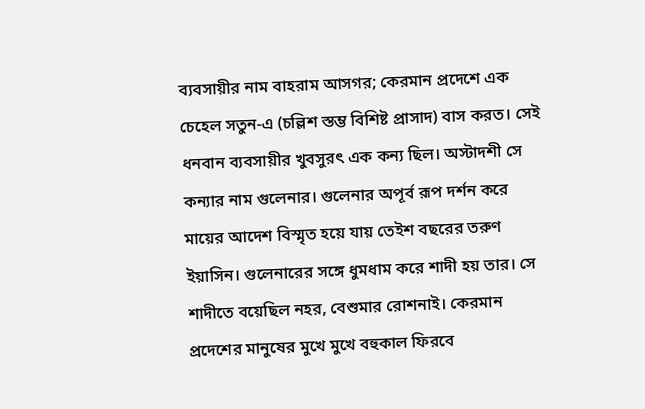ব্যবসায়ীর নাম বাহরাম আসগর; কেরমান প্রদেশে এক চেহেল সতুন-এ (চল্লিশ স্তম্ভ বিশিষ্ট প্রাসাদ) বাস করত। সেই ধনবান ব্যবসায়ীর খুবসুরৎ এক কন্য ছিল। অস্টাদশী সে কন্যার নাম গুলেনার। গুলেনার অপূর্ব রূপ দর্শন করে মায়ের আদেশ বিস্মৃত হয়ে যায় তেইশ বছরের তরুণ ইয়াসিন। গুলেনারের সঙ্গে ধুমধাম করে শাদী হয় তার। সে শাদীতে বয়েছিল নহর, বেশুমার রোশনাই। কেরমান প্রদেশের মানুষের মুখে মুখে বহুকাল ফিরবে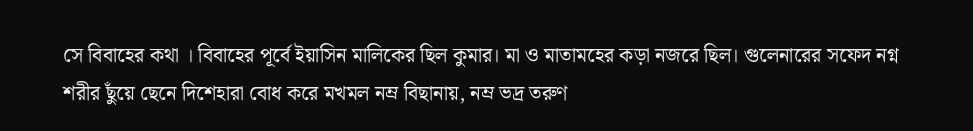সে বিবাহের কথা । বিবাহের পূর্বে ইয়াসিন মালিকের ছিল কুমার। মা ও মাতামহের কড়া নজরে ছিল। গুলেনারের সফেদ নগ্ন শরীর ছুঁয়ে ছেনে দিশেহারা বোধ করে মখমল নম্র বিছানায়, নম্র ভদ্র তরুণ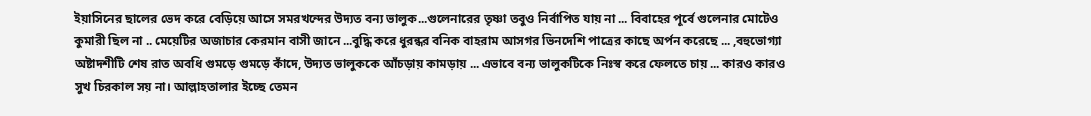ইয়াসিনের ছালের ভেদ করে বেড়িয়ে আসে সমরখন্দের উদ্যত বন্য ভালুক...গুলেনারের তৃষ্ণা তবুও নির্বাপিত যায় না ... বিবাহের পূর্বে গুলেনার মোটেও কুমারী ছিল না .. মেয়েটির অজাচার কেরমান বাসী জানে ...বুদ্ধি করে ধুরন্ধর বনিক বাহরাম আসগর ভিনদেশি পাত্রের কাছে অর্পন করেছে ... ,বহুভোগ্যা অষ্টাদশীটি শেষ রাত অবধি গুমড়ে গুমড়ে কাঁদে, উদ্যত ভালুককে আঁচড়ায় কামড়ায় ... এভাবে বন্য ভালুকটিকে নিঃস্ব করে ফেলতে চায় ... কারও কারও সুখ চিরকাল সয় না। আল্লাহতালার ইচ্ছে তেমন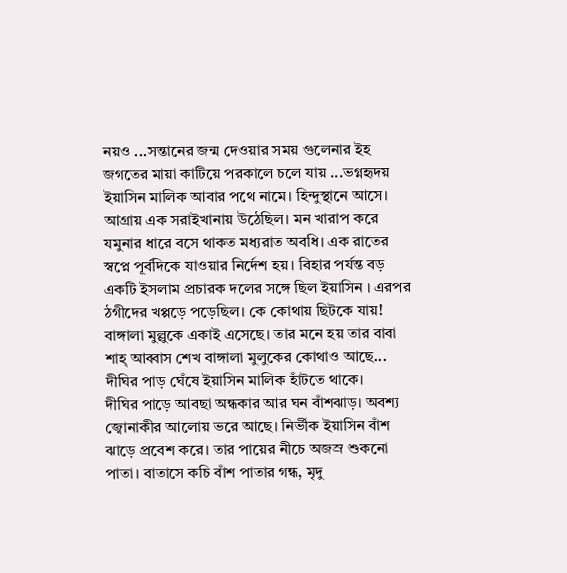নয়ও ...সন্তানের জন্ম দেওয়ার সময় গুলেনার ইহ জগতের মায়া কাটিয়ে পরকালে চলে যায় ...ভগ্নহৃদয় ইয়াসিন মালিক আবার পথে নামে। হিন্দুস্থানে আসে। আগ্রায় এক সরাইখানায় উঠেছিল। মন খারাপ করে যমুনার ধারে বসে থাকত মধ্যরাত অবধি। এক রাতের স্বপ্নে পূর্বদিকে যাওয়ার নির্দেশ হয়। বিহার পর্যন্ত বড় একটি ইসলাম প্রচারক দলের সঙ্গে ছিল ইয়াসিন । এরপর ঠগীদের খপ্পড়ে পড়েছিল। কে কোথায় ছিটকে যায়! বাঙ্গালা মুল্লুকে একাই এসেছে। তার মনে হয় তার বাবা শাহ্ আব্বাস শেখ বাঙ্গালা মুলুকের কোথাও আছে...
দীঘির পাড় ঘেঁষে ইয়াসিন মালিক হাঁটতে থাকে।
দীঘির পাড়ে আবছা অন্ধকার আর ঘন বাঁশঝাড়। অবশ্য জ্বোনাকীর আলোয় ভরে আছে। নির্ভীক ইয়াসিন বাঁশ ঝাড়ে প্রবেশ করে। তার পায়ের নীচে অজস্র শুকনো পাতা। বাতাসে কচি বাঁশ পাতার গন্ধ, মৃদু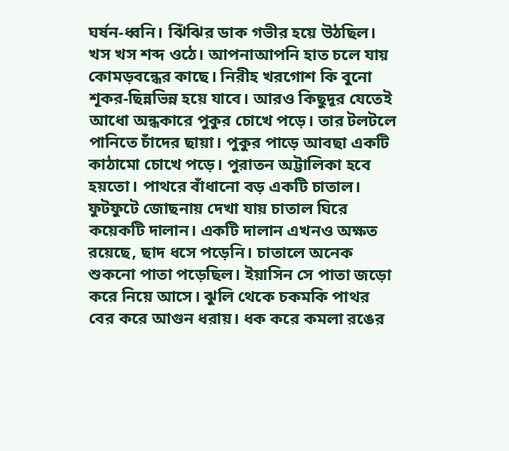ঘর্ষন-ধ্বনি। ঝিঁঝির ডাক গভীর হয়ে উঠছিল। খস খস শব্দ ওঠে। আপনাআপনি হাত চলে যায় কোমড়বন্ধের কাছে। নিরীহ খরগোশ কি বুনো শূকর-ছিন্নভিন্ন হয়ে যাবে। আরও কিছুদূর যেতেই আধো অন্ধকারে পুকুর চোখে পড়ে। তার টলটলে পানিতে চাঁদের ছায়া। পুকুর পাড়ে আবছা একটি কাঠামো চোখে পড়ে। পুরাতন অট্টালিকা হবে হয়তো। পাথরে বাঁধানো বড় একটি চাতাল। ফুটফুটে জোছনায় দেখা যায় চাতাল ঘিরে কয়েকটি দালান। একটি দালান এখনও অক্ষত রয়েছে, ছাদ ধসে পড়েনি। চাতালে অনেক শুকনো পাতা পড়েছিল। ইয়াসিন সে পাতা জড়ো করে নিয়ে আসে। ঝুলি থেকে চকমকি পাথর বের করে আগুন ধরায়। ধক করে কমলা রঙের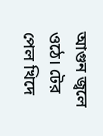আগুন জ্বলে ওঠে। টের পেল খিদে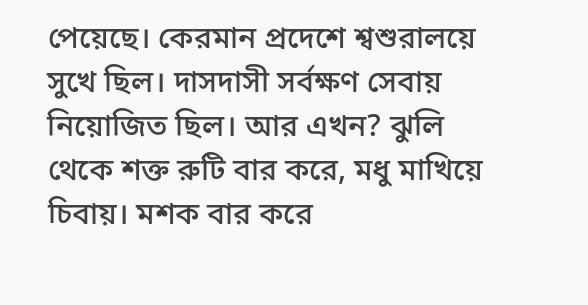পেয়েছে। কেরমান প্রদেশে শ্বশুরালয়ে সুখে ছিল। দাসদাসী সর্বক্ষণ সেবায় নিয়োজিত ছিল। আর এখন? ঝুলি থেকে শক্ত রুটি বার করে, মধু মাখিয়ে চিবায়। মশক বার করে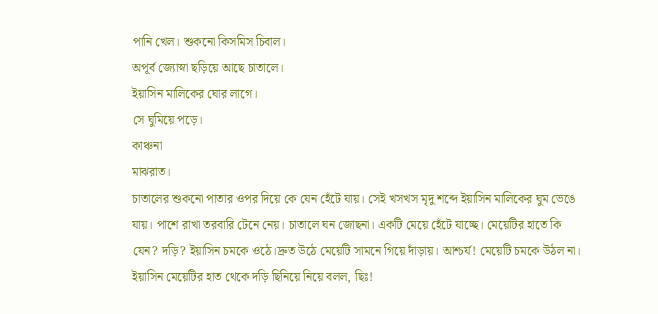পানি খেল। শুকনো কিসমিস চিবাল।
অপূর্ব জ্যোস্না ছড়িয়ে আছে চাতালে।
ইয়াসিন মালিকের ঘোর লাগে।
সে ঘুমিয়ে পড়ে।
কাঞ্চনা
মাঝরাত।
চাতালের শুকনো পাতার ওপর দিয়ে কে যেন হেঁটে যায়। সেই খসখস মৃদু শব্দে ইয়াসিন মালিকের ঘুম ভেঙে যায়। পাশে রাখা তরবারি টেনে নেয়। চাতালে ঘন জোছনা। একটি মেয়ে হেঁটে যাচ্ছে। মেয়েটির হাতে কি যেন? দড়ি? ইয়াসিন চমকে ওঠে।দ্রুত উঠে মেয়েটি সামনে গিয়ে দাঁড়ায়। আশ্চর্য! মেয়েটি চমকে উঠল না।
ইয়াসিন মেয়েটির হাত থেকে দড়ি ছিনিয়ে নিয়ে বলল, ছিঃ!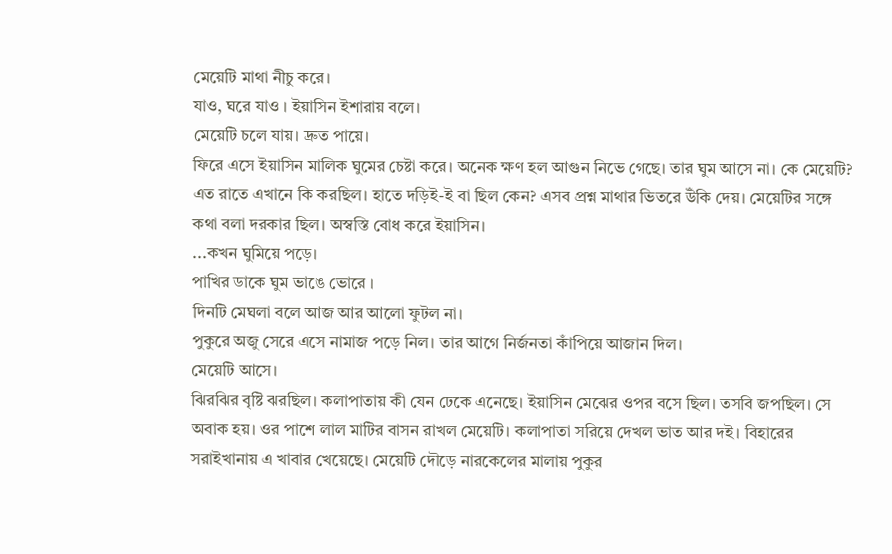মেয়েটি মাথা নীচু করে।
যাও, ঘরে যাও । ইয়াসিন ইশারায় বলে।
মেয়েটি চলে যায়। দ্রুত পায়ে।
ফিরে এসে ইয়াসিন মালিক ঘুমের চেষ্টা করে। অনেক ক্ষণ হল আগুন নিভে গেছে। তার ঘুম আসে না। কে মেয়েটি? এত রাতে এখানে কি করছিল। হাতে দড়িই-ই বা ছিল কেন? এসব প্রশ্ন মাথার ভিতরে উঁকি দেয়। মেয়েটির সঙ্গে কথা বলা দরকার ছিল। অস্বস্তি বোধ করে ইয়াসিন।
...কখন ঘুমিয়ে পড়ে।
পাখির ডাকে ঘুম ভাঙে ভোরে ।
দিনটি মেঘলা বলে আজ আর আলো ফুটল না।
পুকুরে অজু সেরে এসে নামাজ পড়ে নিল। তার আগে নির্জনতা কাঁপিয়ে আজান দিল।
মেয়েটি আসে।
ঝিরঝির বৃষ্টি ঝরছিল। কলাপাতায় কী যেন ঢেকে এনেছে। ইয়াসিন মেঝের ওপর বসে ছিল। তসবি জপছিল। সে অবাক হয়। ওর পাশে লাল মাটির বাসন রাখল মেয়েটি। কলাপাতা সরিয়ে দেখল ভাত আর দই। বিহারের সরাইখানায় এ খাবার খেয়েছে। মেয়েটি দৌড়ে নারকেলের মালায় পুকুর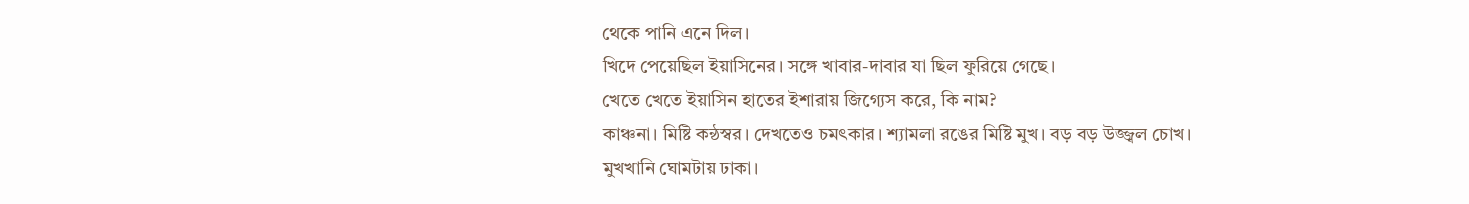থেকে পানি এনে দিল।
খিদে পেয়েছিল ইয়াসিনের। সঙ্গে খাবার-দাবার যা ছিল ফুরিয়ে গেছে।
খেতে খেতে ইয়াসিন হাতের ইশারায় জিগ্যেস করে, কি নাম?
কাঞ্চনা। মিষ্টি কন্ঠস্বর। দেখতেও চমৎকার। শ্যামলা রঙের মিষ্টি মুখ। বড় বড় উজ্জ্বল চোখ। মুখখানি ঘোমটায় ঢাকা।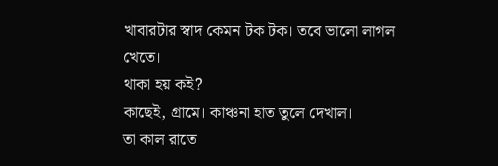খাবারটার স্বাদ কেমন টক টক। তবে ভালো লাগল খেতে।
থাকা হয় কই?
কাছেই, গ্রামে। কাঞ্চনা হাত তুলে দেখাল।
তা কাল রাতে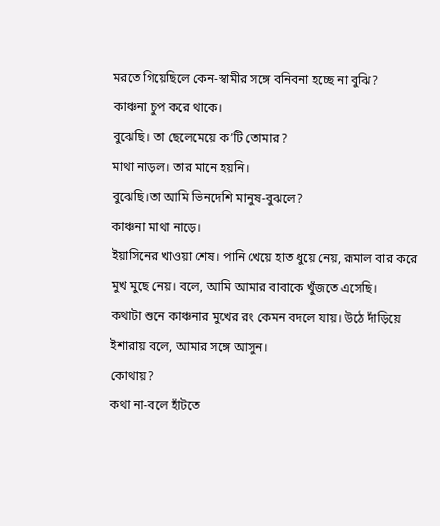মরতে গিয়েছিলে কেন-স্বামীর সঙ্গে বনিবনা হচ্ছে না বুঝি?
কাঞ্চনা চুপ করে থাকে।
বুঝেছি। তা ছেলেমেয়ে ক’টি তোমার?
মাথা নাড়ল। তার মানে হয়নি।
বুঝেছি।তা আমি ভিনদেশি মানুষ-বুঝলে?
কাঞ্চনা মাথা নাড়ে।
ইয়াসিনের খাওয়া শেষ। পানি খেয়ে হাত ধুয়ে নেয়, রূমাল বার করে মুখ মুছে নেয়। বলে, আমি আমার বাবাকে খুঁজতে এসেছি।
কথাটা শুনে কাঞ্চনার মুখের রং কেমন বদলে যায়। উঠে দাঁড়িয়ে ইশারায় বলে, আমার সঙ্গে আসুন।
কোথায়?
কথা না-বলে হাঁটতে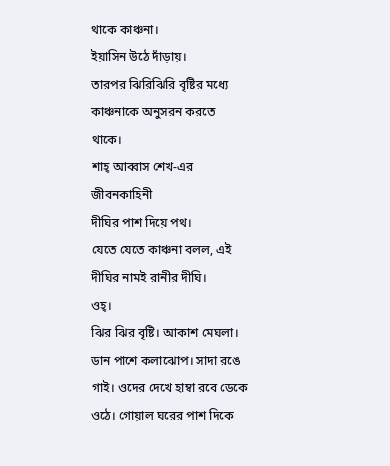থাকে কাঞ্চনা।
ইয়াসিন উঠে দাঁড়ায়।
তারপর ঝিরিঝিরি বৃষ্টির মধ্যে কাঞ্চনাকে অনুসরন করতে থাকে।
শাহ্ আব্বাস শেখ-এর জীবনকাহিনী
দীঘির পাশ দিয়ে পথ।
যেতে যেতে কাঞ্চনা বলল, এই দীঘির নামই রানীর দীঘি।
ওহ্।
ঝির ঝির বৃষ্টি। আকাশ মেঘলা। ডান পাশে কলাঝোপ। সাদা রঙে গাই। ওদের দেখে হাম্বা রবে ডেকে ওঠে। গোয়াল ঘরের পাশ দিকে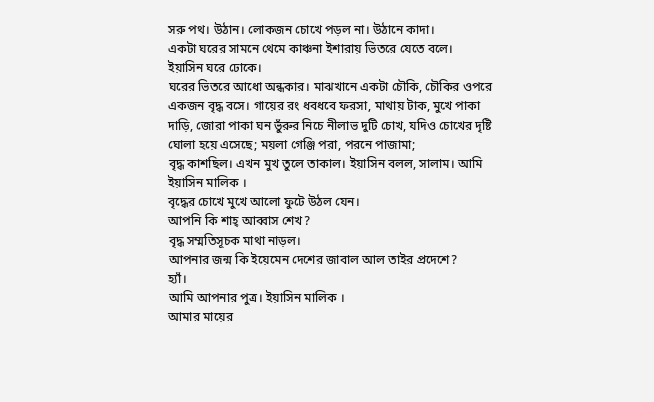সরু পথ। উঠান। লোকজন চোখে পড়ল না। উঠানে কাদা।
একটা ঘরের সামনে থেমে কাঞ্চনা ইশারায় ভিতরে যেতে বলে।
ইয়াসিন ঘরে ঢোকে।
ঘরের ভিতরে আধো অন্ধকার। মাঝখানে একটা চৌকি, চৌকির ওপরে একজন বৃদ্ধ বসে। গায়ের রং ধবধবে ফরসা, মাথায় টাক, মুখে পাকা দাড়ি, জোরা পাকা ঘন ভুঁরুর নিচে নীলাভ দুটি চোখ, যদিও চোখের দৃষ্টি ঘোলা হয়ে এসেছে; ময়লা গেঞ্জি পরা, পরনে পাজামা;
বৃদ্ধ কাশছিল। এখন মুখ তুলে তাকাল। ইয়াসিন বলল, সালাম। আমি ইয়াসিন মালিক ।
বৃদ্ধের চোখে মুখে আলো ফুটে উঠল যেন।
আপনি কি শাহ্ আব্বাস শেখ?
বৃদ্ধ সম্মতিসূচক মাথা নাড়ল।
আপনার জন্ম কি ইয়েমেন দেশের জাবাল আল তাইর প্রদেশে?
হ্যাঁ।
আমি আপনার পুত্র। ইয়াসিন মালিক ।
আমার মায়ের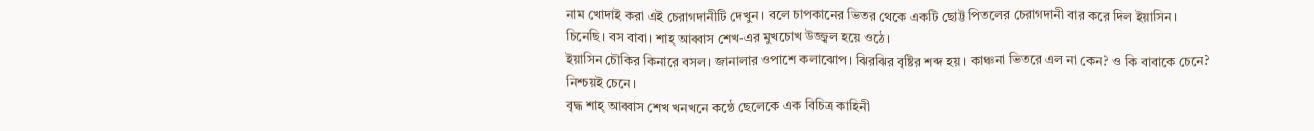নাম খোদাই করা এই চেরাগদানীটি দেখুন । বলে চাপকানের ভিতর থেকে একটি ছোট্ট পিতলের চেরাগদানী বার করে দিল ইয়াসিন।
চিনেছি। বস বাবা। শাহ্ আব্বাস শেখ-এর মুখচোখ উজ্জ্বল হয়ে ওঠে।
ইয়াসিন চৌকির কিনারে বসল। জানালার ওপাশে কলাঝোপ। ঝিরঝির বৃষ্টির শব্দ হয়। কাঞ্চনা ভিতরে এল না কেন? ও কি বাবাকে চেনে? নিশ্চয়ই চেনে।
বৃদ্ধ শাহ্ আব্বাস শেখ খনখনে কন্ঠে ছেলেকে এক বিচিত্র কাহিনী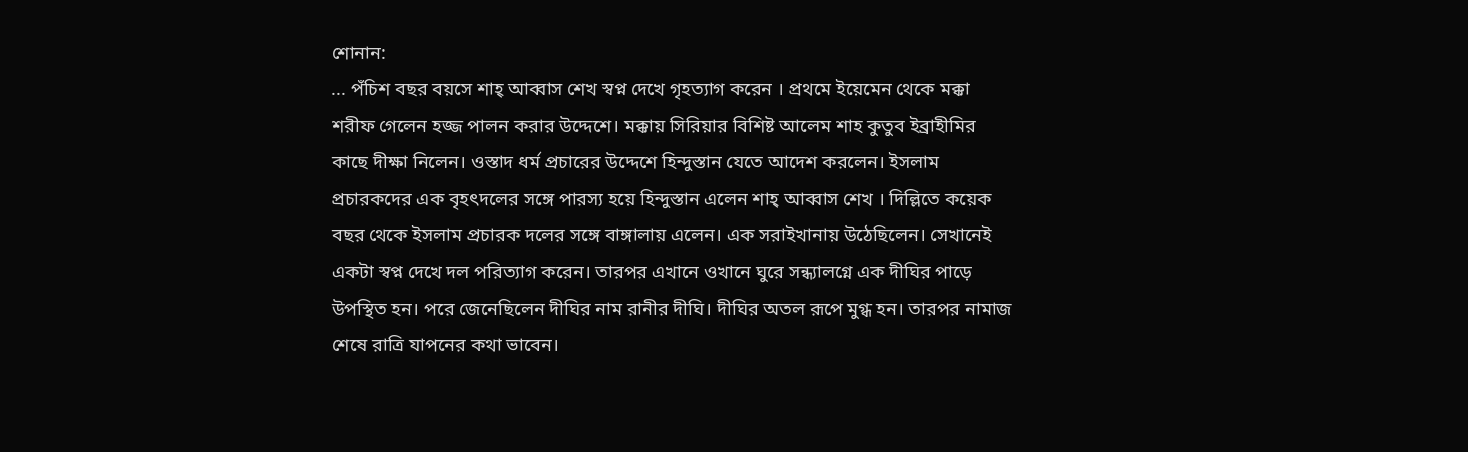শোনান:
... পঁচিশ বছর বয়সে শাহ্ আব্বাস শেখ স্বপ্ন দেখে গৃহত্যাগ করেন । প্রথমে ইয়েমেন থেকে মক্কা শরীফ গেলেন হজ্জ পালন করার উদ্দেশে। মক্কায় সিরিয়ার বিশিষ্ট আলেম শাহ কুতুব ইব্রাহীমির কাছে দীক্ষা নিলেন। ওস্তাদ ধর্ম প্রচারের উদ্দেশে হিন্দুস্তান যেতে আদেশ করলেন। ইসলাম প্রচারকদের এক বৃহৎদলের সঙ্গে পারস্য হয়ে হিন্দুস্তান এলেন শাহ্ আব্বাস শেখ । দিল্লিতে কয়েক বছর থেকে ইসলাম প্রচারক দলের সঙ্গে বাঙ্গালায় এলেন। এক সরাইখানায় উঠেছিলেন। সেখানেই একটা স্বপ্ন দেখে দল পরিত্যাগ করেন। তারপর এখানে ওখানে ঘুরে সন্ধ্যালগ্নে এক দীঘির পাড়ে উপস্থিত হন। পরে জেনেছিলেন দীঘির নাম রানীর দীঘি। দীঘির অতল রূপে মুগ্ধ হন। তারপর নামাজ শেষে রাত্রি যাপনের কথা ভাবেন।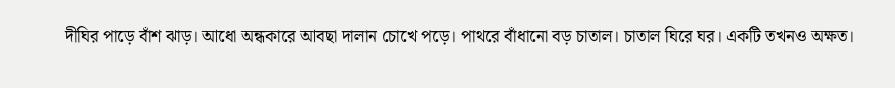দীঘির পাড়ে বাঁশ ঝাড়। আধো অন্ধকারে আবছা দালান চোখে পড়ে। পাথরে বাঁধানো বড় চাতাল। চাতাল ঘিরে ঘর। একটি তখনও অক্ষত।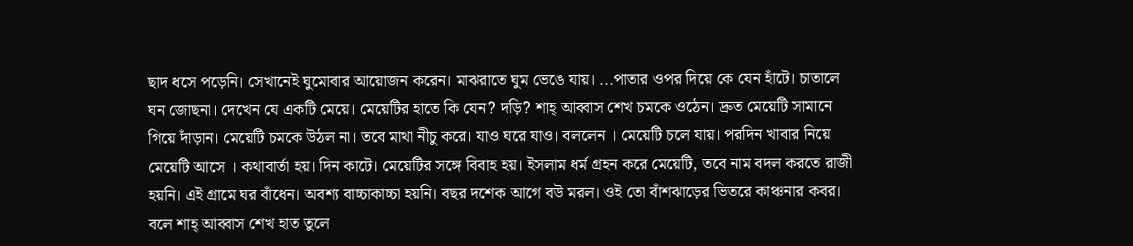ছাদ ধসে পড়েনি। সেখানেই ঘুমোবার আয়োজন করেন। মাঝরাতে ঘুম ভেঙে যায়। ...পাতার ওপর দিয়ে কে যেন হাঁটে। চাতালে ঘন জোছনা। দেখেন যে একটি মেয়ে। মেয়েটির হাতে কি যেন? দড়ি? শাহ্ আব্বাস শেখ চমকে ওঠেন। দ্রুত মেয়েটি সামানে গিয়ে দাঁড়ান। মেয়েটি চমকে উঠল না। তবে মাথা নীচু করে। যাও ঘরে যাও। বললেন । মেয়েটি চলে যায়। পরদিন খাবার নিয়ে মেয়েটি আসে । কথাবার্তা হয়। দিন কাটে। মেয়েটির সঙ্গে বিবাহ হয়। ইসলাম ধর্ম গ্রহন করে মেয়েটি, তবে নাম বদল করতে রাজী হয়নি। এই গ্রামে ঘর বাঁধেন। অবশ্য বাচ্চাকাচ্চা হয়নি। বছর দশেক আগে বউ মরল। ওই তো বাঁশঝাড়ের ভিতরে কাঞ্চনার কবর। বলে শাহ্ আব্বাস শেখ হাত তুলে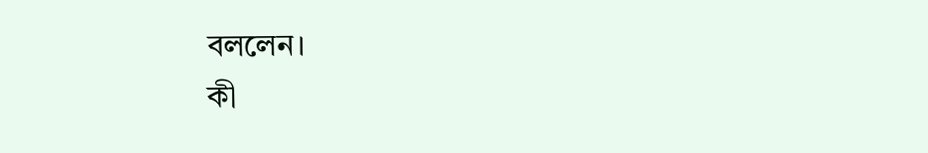বললেন।
কী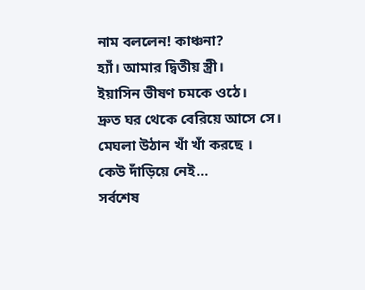নাম বললেন! কাঞ্চনা?
হ্যাঁ। আমার দ্বিতীয় স্ত্রী।
ইয়াসিন ভীষণ চমকে ওঠে।
দ্রুত ঘর থেকে বেরিয়ে আসে সে।
মেঘলা উঠান খাঁ খাঁ করছে ।
কেউ দাঁড়িয়ে নেই...
সর্বশেষ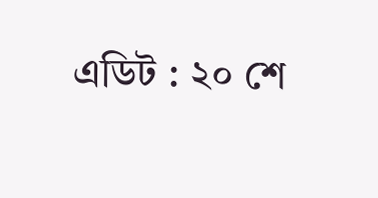এডিট : ২০ শে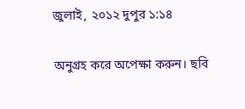জুলাই, ২০১২ দুপুর ১:১৪

অনুগ্রহ করে অপেক্ষা করুন। ছবি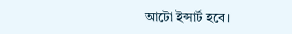আটো ইন্সার্ট হবে।